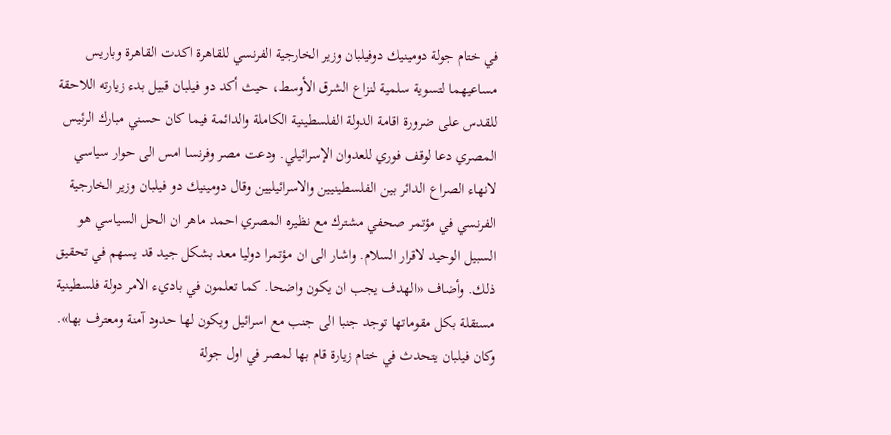في ختام جولة دومينيك دوفيلبان وزير الخارجية الفرنسي للقاهرة اكدت القاهرة وباريس مساعيهما لتسوية سلمية لنزاع الشرق الأوسط، حيث أكد دو فيلبان قبيل بدء زيارته اللاحقة للقدس على ضرورة اقامة الدولة الفلسطينية الكاملة والدائمة فيما كان حسني مبارك الرئيس المصري دعا لوقف فوري للعدوان الإسرائيلي. ودعت مصر وفرنسا امس الى حوار سياسي لانهاء الصراع الدائر بين الفلسطينيين والاسرائيليين وقال دومينيك دو فيلبان وزير الخارجية الفرنسي في مؤتمر صحفي مشترك مع نظيره المصري احمد ماهر ان الحل السياسي هو السبيل الوحيد لاقرار السلام. واشار الى ان مؤتمرا دوليا معد بشكل جيد قد يسهم في تحقيق ذلك. وأضاف «الهدف يجب ان يكون واضحا. كما تعلمون في باديء الامر دولة فلسطينية مستقلة بكل مقوماتها توجد جنبا الى جنب مع اسرائيل ويكون لها حدود آمنة ومعترف بها». وكان فيلبان يتحدث في ختام زيارة قام بها لمصر في اول جولة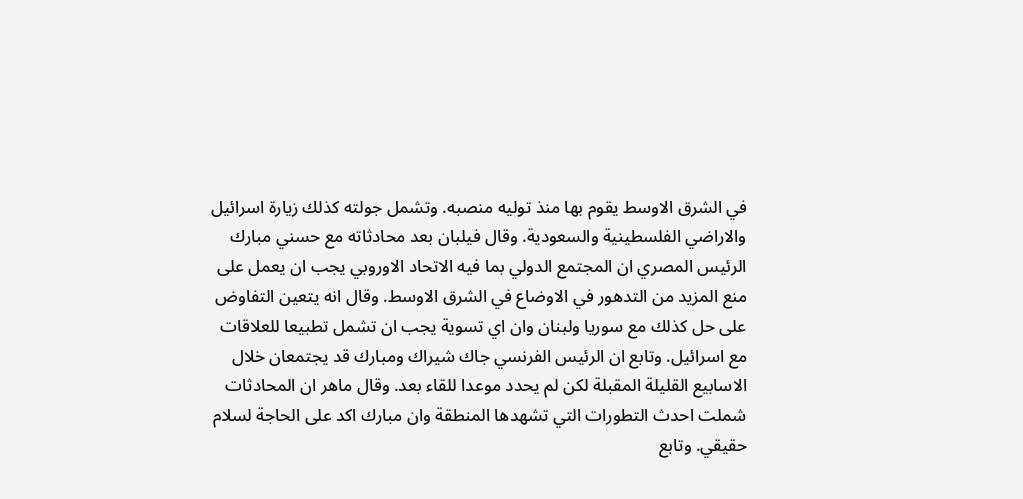في الشرق الاوسط يقوم بها منذ توليه منصبه. وتشمل جولته كذلك زيارة اسرائيل والاراضي الفلسطينية والسعودية. وقال فيلبان بعد محادثاته مع حسني مبارك الرئيس المصري ان المجتمع الدولي بما فيه الاتحاد الاوروبي يجب ان يعمل على منع المزيد من التدهور في الاوضاع في الشرق الاوسط. وقال انه يتعين التفاوض على حل كذلك مع سوريا ولبنان وان اي تسوية يجب ان تشمل تطبيعا للعلاقات مع اسرائيل. وتابع ان الرئيس الفرنسي جاك شيراك ومبارك قد يجتمعان خلال الاسابيع القليلة المقبلة لكن لم يحدد موعدا للقاء بعد. وقال ماهر ان المحادثات شملت احدث التطورات التي تشهدها المنطقة وان مبارك اكد على الحاجة لسلام حقيقي. وتابع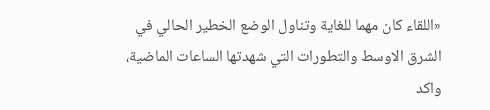«اللقاء كان مهما للغاية وتناول الوضع الخطير الحالي في الشرق الاوسط والتطورات التي شهدتها الساعات الماضية، واكد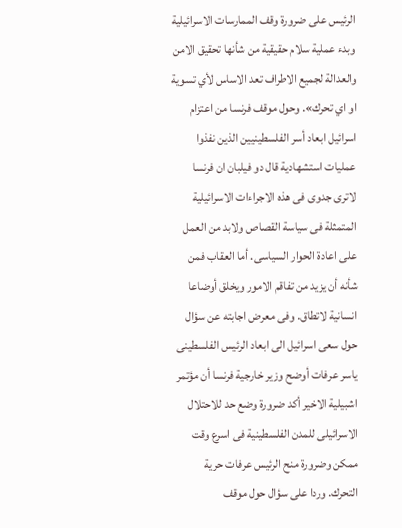الرئيس على ضرورة وقف الممارسات الاسرائيلية وبدء عملية سلام حقيقية من شأنها تحقيق الامن والعدالة لجميع الاطراف تعد الاساس لأي تسوية او اي تحرك». وحول موقف فرنسا من اعتزام اسرائيل ابعاد أسر الفلسطينيين الذين نفذوا عمليات استشهادية قال دو فيلبان ان فرنسا لاترى جدوى فى هذه الاجراءات الاسرائيلية المتمثلة فى سياسة القصاص ولابد من العمل على اعادة الحوار السياسى. أما العقاب فمن شأنه أن يزيد من تفاقم الامور ويخلق أوضاعا انسانية لاتطاق. وفى معرض اجابته عن سؤال حول سعى اسرائيل الى ابعاد الرئيس الفلسطينى ياسر عرفات أوضح وزير خارجية فرنسا أن مؤتمر اشبيلية الاخير أكد ضرورة وضع حد للاحتلال الاسرائيلى للمدن الفلسطينية فى اسرع وقت ممكن وضرورة منح الرئيس عرفات حرية التحرك. وردا على سؤال حول موقف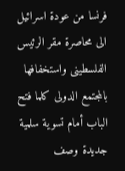فرنسا من عودة اسرائيل الى محاصرة مقر الرئيس الفلسطينى واستخفافها بالمجتمع الدولى كلما فتح الباب أمام تسوية سلمية جديدة وصف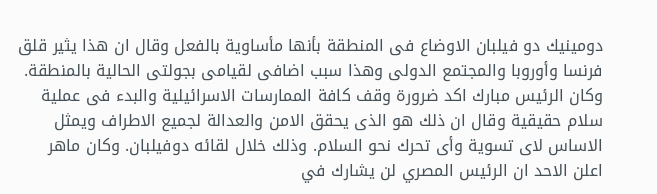دومينيك دو فيلبان الاوضاع فى المنطقة بأنها مأساوية بالفعل وقال ان هذا يثير قلق فرنسا وأوروبا والمجتمع الدولى وهذا سبب اضافى لقيامى بجولتى الحالية بالمنطقة. وكان الرئيس مبارك اكد ضرورة وقف كافة الممارسات الاسرائيلية والبدء فى عملية سلام حقيقية وقال ان ذلك هو الذى يحقق الامن والعدالة لجميع الاطراف ويمثل الاساس لاى تسوية وأى تحرك نحو السلام. وذلك خلال لقائه دوفيلبان. وكان ماهر اعلن الاحد ان الرئيس المصري لن يشارك في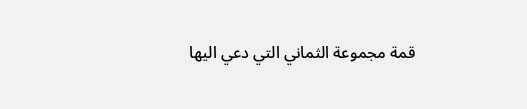قمة مجموعة الثماني التي دعي اليها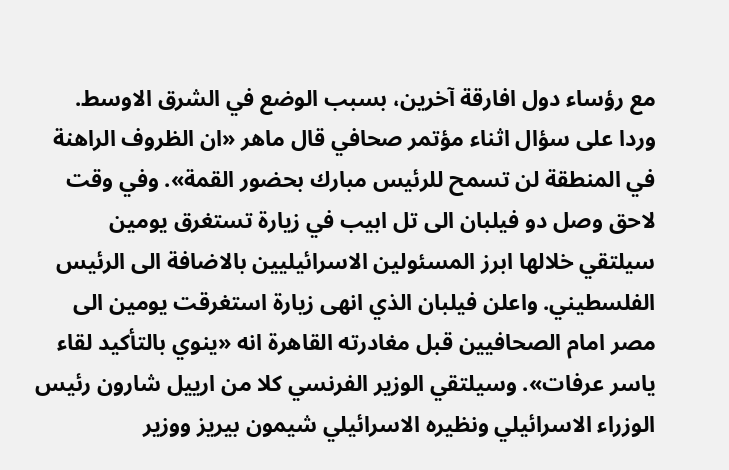مع رؤساء دول افارقة آخرين، بسبب الوضع في الشرق الاوسط. وردا على سؤال اثناء مؤتمر صحافي قال ماهر «ان الظروف الراهنة في المنطقة لن تسمح للرئيس مبارك بحضور القمة». وفي وقت لاحق وصل دو فيلبان الى تل ابيب في زيارة تستغرق يومين سيلتقي خلالها ابرز المسئولين الاسرائيليين بالاضافة الى الرئيس الفلسطيني. واعلن فيلبان الذي انهى زيارة استغرقت يومين الى مصر امام الصحافيين قبل مغادرته القاهرة انه «ينوي بالتأكيد لقاء ياسر عرفات». وسيلتقي الوزير الفرنسي كلا من ارييل شارون رئيس الوزراء الاسرائيلي ونظيره الاسرائيلي شيمون بيريز ووزير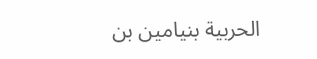الحربية بنيامين بن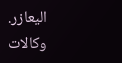اليعازر. وكالات